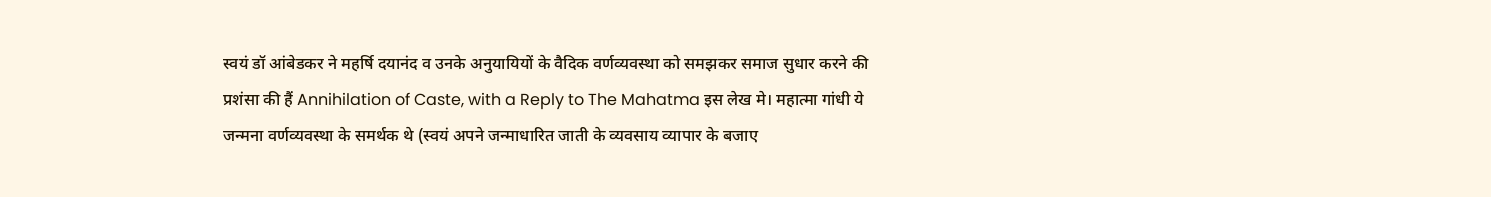स्वयं डॉ आंबेडकर ने महर्षि दयानंद व उनके अनुयायियों के वैदिक वर्णव्यवस्था को समझकर समाज सुधार करने की प्रशंसा की हैं Annihilation of Caste, with a Reply to The Mahatma इस लेख मे। महात्मा गांधी ये जन्मना वर्णव्यवस्था के समर्थक थे (स्वयं अपने जन्माधारित जाती के व्यवसाय व्यापार के बजाए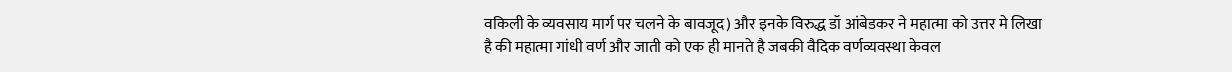वकिली के व्यवसाय मार्ग पर चलने के बावजूद) और इनके विरुद्ध डॉ आंबेडकर ने महात्मा को उत्तर मे लिखा है की महात्मा गांधी वर्ण और जाती को एक ही मानते है जबकी वैदिक वर्णव्यवस्था केवल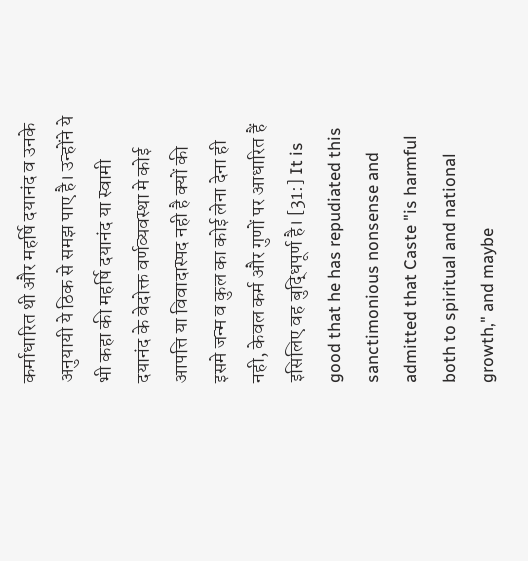कर्माधारित थी और महर्षि दयानंद व उनके अनुयायी ये ठिक से समझ पाए है। उन्होंने ये भी कहा की महर्षि दयानंद या स्वामी दयानंद के वेदोक्त वर्णव्यवस्था मे कोई आपत्ति या विवादास्पद नही है क्यों की इसमे जन्म व कुल का कोई लेना देना ही नही, केवल कर्म और गुणों पर आधारित हैं इसिलिए वह बुद्धिपूर्ण है। [31:] It is good that he has repudiated this sanctimonious nonsense and admitted that Caste "is harmful both to spiritual and national growth," and maybe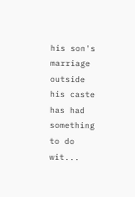his son's marriage outside his caste has had something to do wit...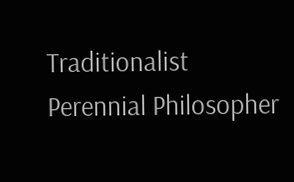Traditionalist Perennial Philosopher